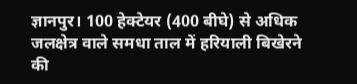ज्ञानपुर। 100 हेक्टेयर (400 बीघे) से अधिक जलक्षेत्र वाले समधा ताल में हरियाली बिखेरने की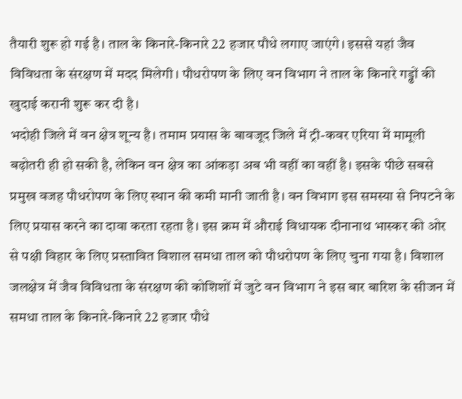तैयारी शुरू हो गई है। ताल के किनारे-किनारे 22 हजार पौधे लगाए जाएंगे। इससे यहां जैव विविधता के संरक्षण में मदद मिलेगी। पौधरोपण के लिए वन विभाग ने ताल के किनारे गड्ढों की खुदाई करानी शुरू कर दी है।
भदोही जिले में वन क्षेत्र शून्य है। तमाम प्रयास के बावजूद जिले में ट्री-कवर एरिया में मामूली बढ़ोतरी ही हो सकी है, लेकिन वन क्षेत्र का आंकड़ा अब भी वहीं का वहीं है। इसके पीछे सबसे प्रमुख वजह पौधरोपण के लिए स्थान की कमी मानी जाती है। वन विभाग इस समस्या से निपटने के लिए प्रयास करने का दावा करता रहता है। इस क्रम में औराई विधायक दीनानाथ भास्कर की ओर से पक्षी विहार के लिए प्रस्तावित विशाल समधा ताल को पौधरोपण के लिए चुना गया है। विशाल जलक्षेत्र में जैव विविधता के संरक्षण की कोशिशों में जुटे वन विभाग ने इस बार बारिश के सीजन में समधा ताल के किनारे-किनारे 22 हजार पौधे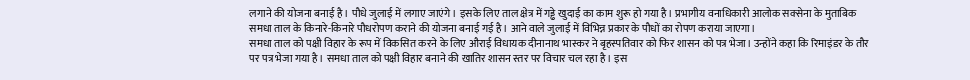लगाने की योजना बनाई है। पौधे जुलाई में लगाए जाएंगे। इसके लिए ताल क्षेत्र में गड्ढे खुदाई का काम शुरू हो गया है। प्रभागीय वनाधिकारी आलोक सक्सेना के मुताबिक समधा ताल के किनारे-किनारे पौधरोपण कराने की योजना बनाई गई है। आने वाले जुलाई में विभिन्न प्रकार के पौधों का रोपण कराया जाएगा।
समधा ताल को पक्षी विहार के रूप में विकसित करने के लिए औराई विधायक दीनानाथ भास्कर ने बृहस्पतिवार को फिर शासन को पत्र भेजा। उन्होंने कहा कि रिमाइंडर के तौर पर पत्र भेजा गया है। समधा ताल को पक्षी विहार बनाने की खातिर शासन स्तर पर विचार चल रहा है। इस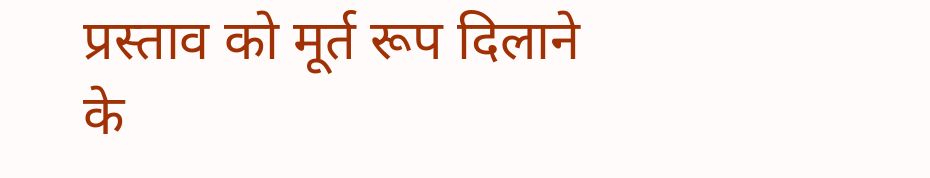प्रस्ताव को मूर्त रूप दिलाने के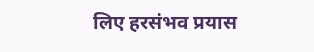लिए हरसंभव प्रयास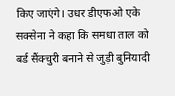किए जाएंगे। उधर डीएफओ एके सक्सेना ने कहा कि समधा ताल को बर्ड सैंक्चुरी बनाने से जुड़ी बुनियादी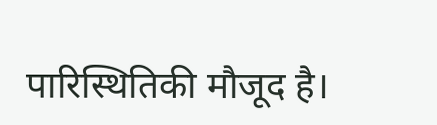पारिस्थितिकी मौजूद है।